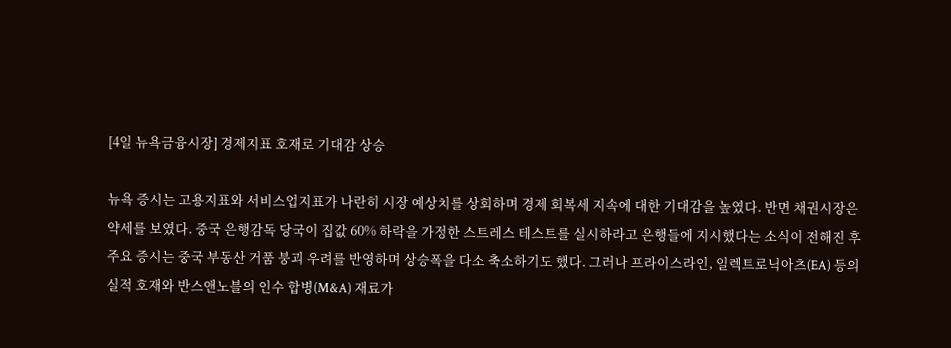[4일 뉴욕금융시장] 경제지표 호재로 기대감 상승

뉴욕 증시는 고용지표와 서비스업지표가 나란히 시장 예상치를 상회하며 경제 회복세 지속에 대한 기대감을 높였다. 반면 채권시장은 약세를 보였다. 중국 은행감독 당국이 집값 60% 하락을 가정한 스트레스 테스트를 실시하라고 은행들에 지시했다는 소식이 전해진 후 주요 증시는 중국 부동산 거품 붕괴 우려를 반영하며 상승폭을 다소 축소하기도 했다. 그러나 프라이스라인, 일렉트로닉아츠(EA) 등의 실적 호재와 반스앤노블의 인수 합병(M&A) 재료가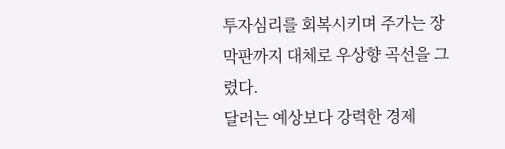투자심리를 회복시키며 주가는 장 막판까지 대체로 우상향 곡선을 그렸다.
달러는 예상보다 강력한 경제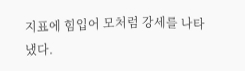지표에 힘입어 모처럼 강세를 나타냈다.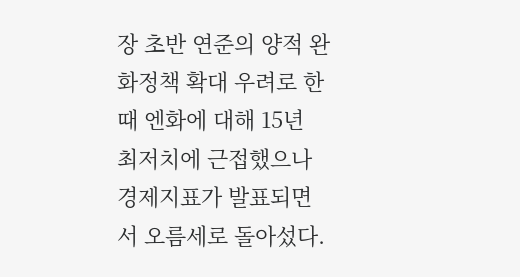장 초반 연준의 양적 완화정책 확대 우려로 한때 엔화에 대해 15년 최저치에 근접했으나 경제지표가 발표되면서 오름세로 돌아섰다.